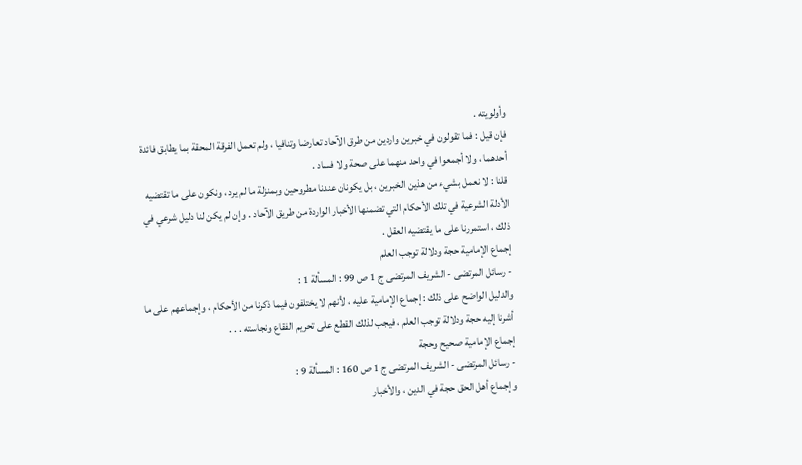وأولويته .
فإن قيل : فما تقولون في خبرين واردين من طرق الآحاد تعارضا وتنافيا ، ولم تعمل الفرقة المحقة بما يطابق فائدة أحدهما ، ولا أجمعوا في واحد منهما على صحة ولا فساد .
قلنا : لا نعمل بشيء من هذين الخبرين ، بل يكونان عندنا مطروحين وبمنزلة ما لم يرد ، ونكون على ما تقتضيه الأدلة الشرعية في تلك الأحكام التي تضمنها الأخبار الواردة من طريق الآحاد . وإن لم يكن لنا دليل شرعي في ذلك ، استمررنا على ما يقتضيه العقل .
إجماع الإمامية حجة ودلالة توجب العلم
- رسائل المرتضى - الشريف المرتضى ج 1 ص 99 : المسألة 1 :
والدليل الواضح على ذلك : إجماع الإمامية عليه ، لأنهم لا يختلفون فيما ذكرنا من الأحكام ، وإجماعهم على ما أشرنا إليه حجة ودلالة توجب العلم ، فيجب لذلك القطع على تحريم الفقاع ونجاسته . . .
إجماع الإمامية صحيح وحجة
- رسائل المرتضى - الشريف المرتضى ج 1 ص 160 : المسألة 9 :
وإجماع أهل الحق حجة في الدين ، والأخبار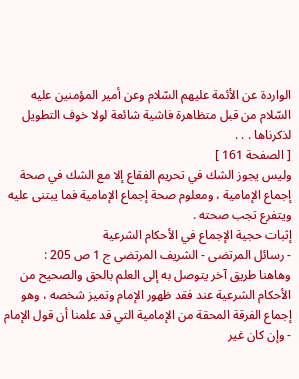الواردة عن الأئمة عليهم السّلام وعن أمير المؤمنين عليه السّلام من قبل متظاهرة فاشية شائعة لولا خوف التطويل لذكرناها . . .
[ الصفحة 161 ]
وليس يجوز الشك في تحريم الفقاع إلا مع الشك في صحة إجماع الإمامية ، ومعلوم صحة إجماع الإمامية فما يبتنى عليه ويتفرع تجب صحته .
إثبات حجية الإجماع في الأحكام الشرعية
- رسائل المرتضى - الشريف المرتضى ج 1 ص 205 :
وهاهنا طريق آخر يتوصل به إلى العلم بالحق والصحيح من الأحكام الشرعية عند فقد ظهور الإمام وتميز شخصه ، وهو إجماع الفرقة المحقة من الإمامية التي قد علمنا أن قول الإمام - وإن كان غير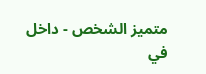متميز الشخص - داخل في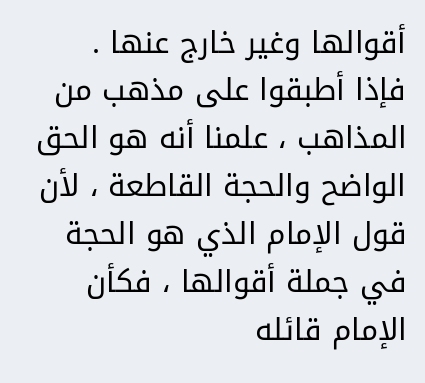أقوالها وغير خارج عنها .
فإذا أطبقوا على مذهب من المذاهب ، علمنا أنه هو الحق الواضح والحجة القاطعة ، لأن قول الإمام الذي هو الحجة في جملة أقوالها ، فكأن الإمام قائله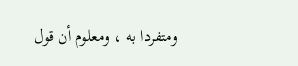ومتفردا به ، ومعلوم أن قول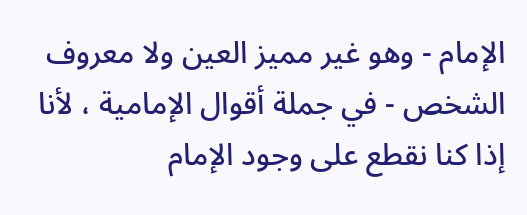الإمام - وهو غير مميز العين ولا معروف الشخص - في جملة أقوال الإمامية ، لأنا إذا كنا نقطع على وجود الإمام